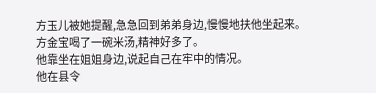方玉儿被她提醒,急急回到弟弟身边,慢慢地扶他坐起来。
方金宝喝了一碗米汤,精神好多了。
他靠坐在姐姐身边,说起自己在牢中的情况。
他在县令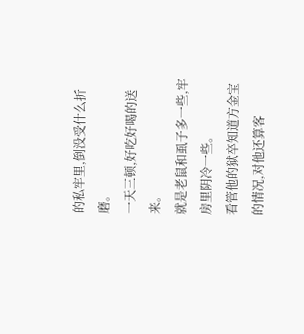的私牢里,倒没受什么折磨。
一天三顿,好吃好喝的送来。
就是老鼠和虱子多一些,牢房里阴冷一些。
看管他的狱卒知道方金宝的情况,对他还算客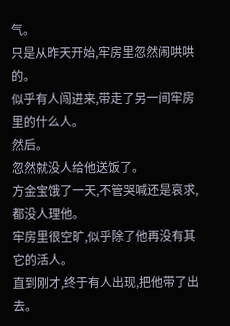气。
只是从昨天开始,牢房里忽然闹哄哄的。
似乎有人闯进来,带走了另一间牢房里的什么人。
然后。
忽然就没人给他送饭了。
方金宝饿了一天,不管哭喊还是哀求,都没人理他。
牢房里很空旷,似乎除了他再没有其它的活人。
直到刚才,终于有人出现,把他带了出去。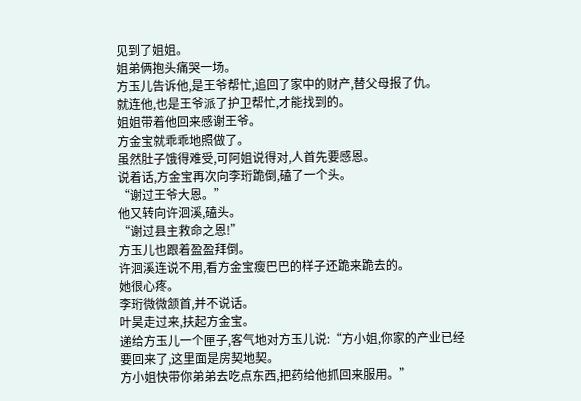见到了姐姐。
姐弟俩抱头痛哭一场。
方玉儿告诉他,是王爷帮忙,追回了家中的财产,替父母报了仇。
就连他,也是王爷派了护卫帮忙,才能找到的。
姐姐带着他回来感谢王爷。
方金宝就乖乖地照做了。
虽然肚子饿得难受,可阿姐说得对,人首先要感恩。
说着话,方金宝再次向李珩跪倒,磕了一个头。
“谢过王爷大恩。”
他又转向许洄溪,磕头。
“谢过县主救命之恩!”
方玉儿也跟着盈盈拜倒。
许洄溪连说不用,看方金宝瘦巴巴的样子还跪来跪去的。
她很心疼。
李珩微微颔首,并不说话。
叶昊走过来,扶起方金宝。
递给方玉儿一个匣子,客气地对方玉儿说:“方小姐,你家的产业已经要回来了,这里面是房契地契。
方小姐快带你弟弟去吃点东西,把药给他抓回来服用。”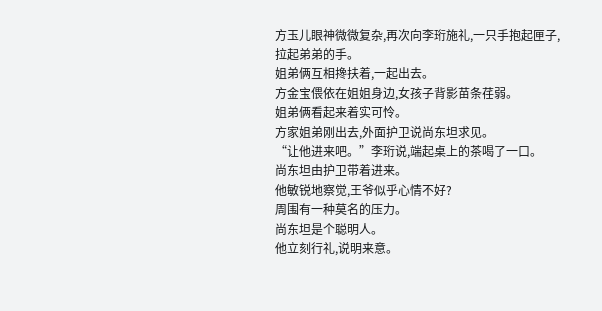方玉儿眼神微微复杂,再次向李珩施礼,一只手抱起匣子,拉起弟弟的手。
姐弟俩互相搀扶着,一起出去。
方金宝偎依在姐姐身边,女孩子背影苗条荏弱。
姐弟俩看起来着实可怜。
方家姐弟刚出去,外面护卫说尚东坦求见。
“让他进来吧。”李珩说,端起桌上的茶喝了一口。
尚东坦由护卫带着进来。
他敏锐地察觉,王爷似乎心情不好?
周围有一种莫名的压力。
尚东坦是个聪明人。
他立刻行礼,说明来意。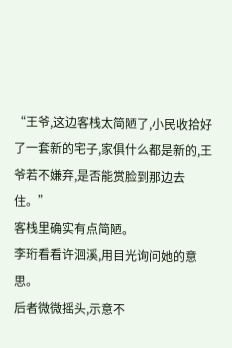“王爷,这边客栈太简陋了,小民收拾好了一套新的宅子,家俱什么都是新的,王爷若不嫌弃,是否能赏脸到那边去住。”
客栈里确实有点简陋。
李珩看看许洄溪,用目光询问她的意思。
后者微微摇头,示意不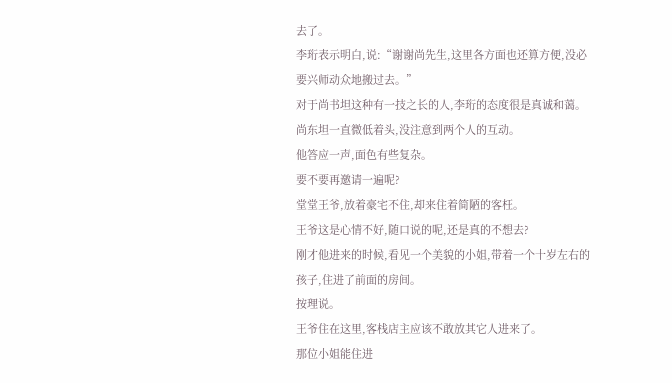去了。
李珩表示明白,说:“谢谢尚先生,这里各方面也还算方便,没必要兴师动众地搬过去。”
对于尚书坦这种有一技之长的人,李珩的态度很是真诚和蔼。
尚东坦一直微低着头,没注意到两个人的互动。
他答应一声,面色有些复杂。
要不要再邀请一遍呢?
堂堂王爷,放着豪宅不住,却来住着简陋的客枉。
王爷这是心情不好,随口说的呢,还是真的不想去?
刚才他进来的时候,看见一个美貌的小姐,带着一个十岁左右的孩子,住进了前面的房间。
按理说。
王爷住在这里,客栈店主应该不敢放其它人进来了。
那位小姐能住进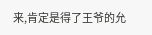来,肯定是得了王爷的允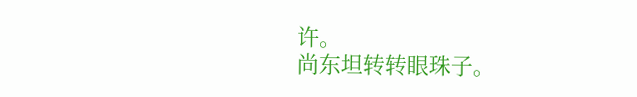许。
尚东坦转转眼珠子。